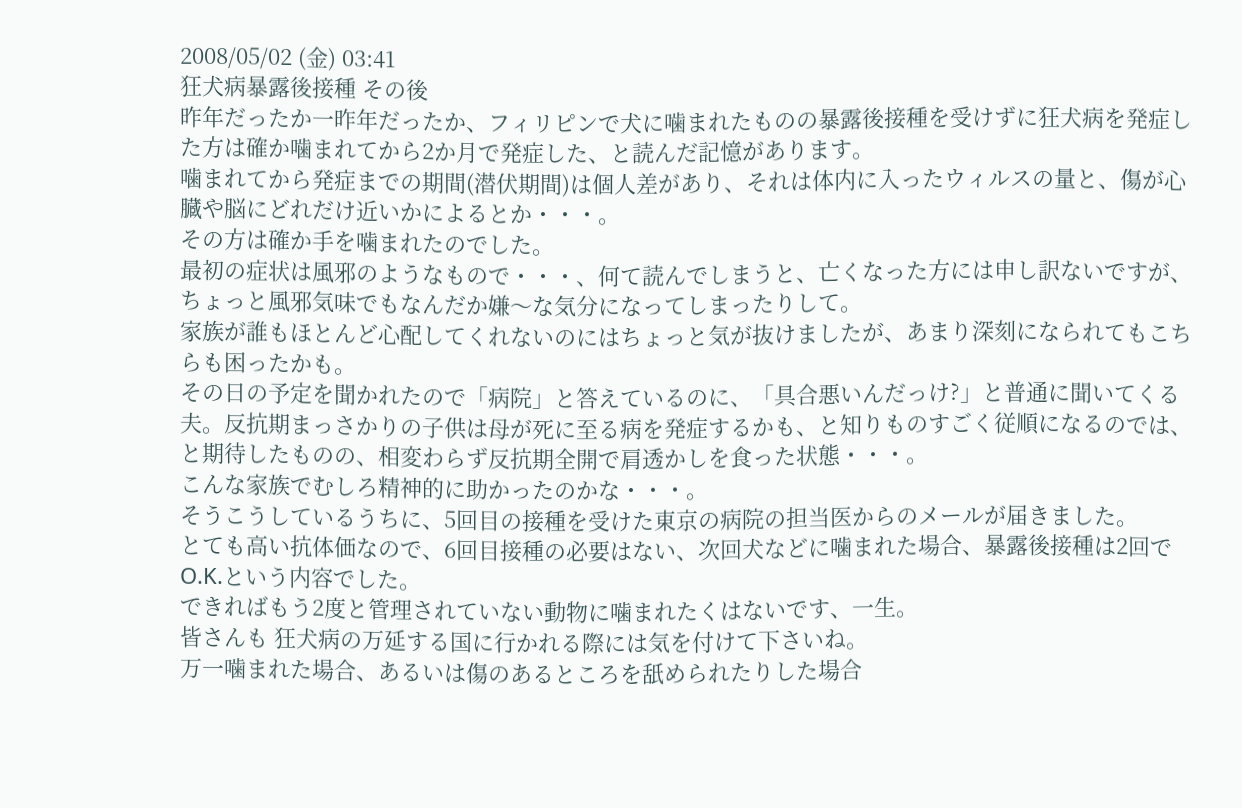2008/05/02 (金) 03:41
狂犬病暴露後接種 その後
昨年だったか一昨年だったか、フィリピンで犬に噛まれたものの暴露後接種を受けずに狂犬病を発症した方は確か噛まれてから2か月で発症した、と読んだ記憶があります。
噛まれてから発症までの期間(潜伏期間)は個人差があり、それは体内に入ったウィルスの量と、傷が心臓や脳にどれだけ近いかによるとか・・・。
その方は確か手を噛まれたのでした。
最初の症状は風邪のようなもので・・・、何て読んでしまうと、亡くなった方には申し訳ないですが、ちょっと風邪気味でもなんだか嫌〜な気分になってしまったりして。
家族が誰もほとんど心配してくれないのにはちょっと気が抜けましたが、あまり深刻になられてもこちらも困ったかも。
その日の予定を聞かれたので「病院」と答えているのに、「具合悪いんだっけ?」と普通に聞いてくる夫。反抗期まっさかりの子供は母が死に至る病を発症するかも、と知りものすごく従順になるのでは、と期待したものの、相変わらず反抗期全開で肩透かしを食った状態・・・。
こんな家族でむしろ精神的に助かったのかな・・・。
そうこうしているうちに、5回目の接種を受けた東京の病院の担当医からのメールが届きました。
とても高い抗体価なので、6回目接種の必要はない、次回犬などに噛まれた場合、暴露後接種は2回でO.K.という内容でした。
できればもう2度と管理されていない動物に噛まれたくはないです、一生。
皆さんも 狂犬病の万延する国に行かれる際には気を付けて下さいね。
万一噛まれた場合、あるいは傷のあるところを舐められたりした場合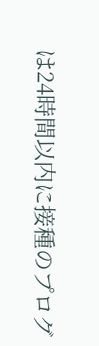は24時間以内に接種のプログ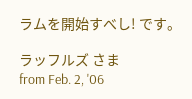ラムを開始すべし! です。

ラッフルズ さま
from Feb. 2, '06